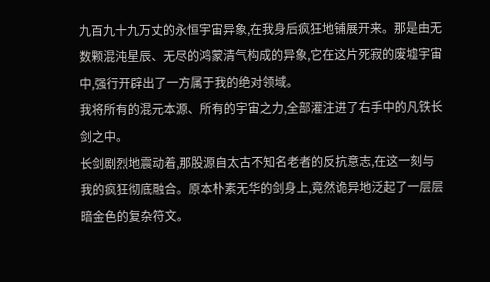九百九十九万丈的永恒宇宙异象,在我身后疯狂地铺展开来。那是由无数颗混沌星辰、无尽的鸿蒙清气构成的异象,它在这片死寂的废墟宇宙中,强行开辟出了一方属于我的绝对领域。
我将所有的混元本源、所有的宇宙之力,全部灌注进了右手中的凡铁长剑之中。
长剑剧烈地震动着,那股源自太古不知名老者的反抗意志,在这一刻与我的疯狂彻底融合。原本朴素无华的剑身上,竟然诡异地泛起了一层层暗金色的复杂符文。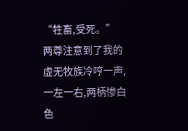“牲畜,受死。”
两尊注意到了我的虚无牧族冷哼一声,一左一右,两柄惨白色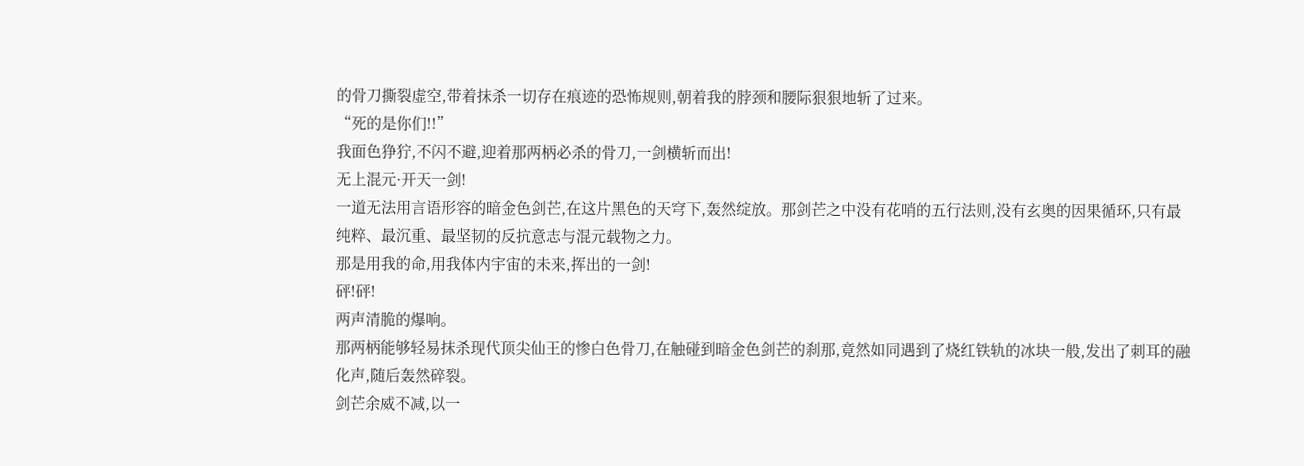的骨刀撕裂虚空,带着抹杀一切存在痕迹的恐怖规则,朝着我的脖颈和腰际狠狠地斩了过来。
“死的是你们!!”
我面色狰狞,不闪不避,迎着那两柄必杀的骨刀,一剑横斩而出!
无上混元·开天一剑!
一道无法用言语形容的暗金色剑芒,在这片黑色的天穹下,轰然绽放。那剑芒之中没有花哨的五行法则,没有玄奥的因果循环,只有最纯粹、最沉重、最坚韧的反抗意志与混元载物之力。
那是用我的命,用我体内宇宙的未来,挥出的一剑!
砰!砰!
两声清脆的爆响。
那两柄能够轻易抹杀现代顶尖仙王的惨白色骨刀,在触碰到暗金色剑芒的刹那,竟然如同遇到了烧红铁轨的冰块一般,发出了刺耳的融化声,随后轰然碎裂。
剑芒余威不减,以一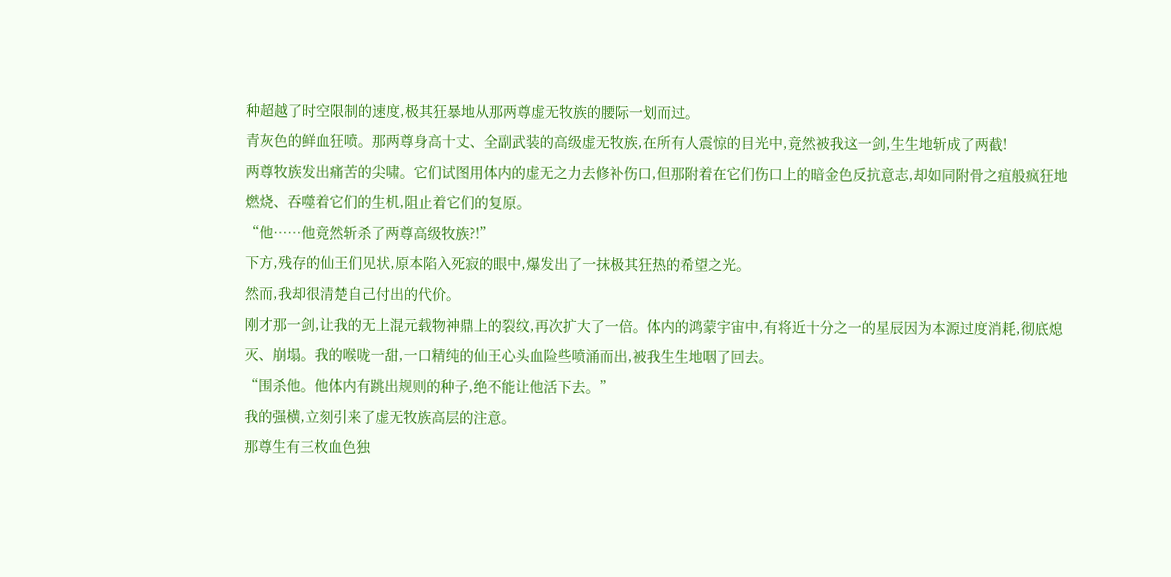种超越了时空限制的速度,极其狂暴地从那两尊虚无牧族的腰际一划而过。
青灰色的鲜血狂喷。那两尊身高十丈、全副武装的高级虚无牧族,在所有人震惊的目光中,竟然被我这一剑,生生地斩成了两截!
两尊牧族发出痛苦的尖啸。它们试图用体内的虚无之力去修补伤口,但那附着在它们伤口上的暗金色反抗意志,却如同附骨之疽般疯狂地燃烧、吞噬着它们的生机,阻止着它们的复原。
“他……他竟然斩杀了两尊高级牧族?!”
下方,残存的仙王们见状,原本陷入死寂的眼中,爆发出了一抹极其狂热的希望之光。
然而,我却很清楚自己付出的代价。
刚才那一剑,让我的无上混元载物神鼎上的裂纹,再次扩大了一倍。体内的鸿蒙宇宙中,有将近十分之一的星辰因为本源过度消耗,彻底熄灭、崩塌。我的喉咙一甜,一口精纯的仙王心头血险些喷涌而出,被我生生地咽了回去。
“围杀他。他体内有跳出规则的种子,绝不能让他活下去。”
我的强横,立刻引来了虚无牧族高层的注意。
那尊生有三枚血色独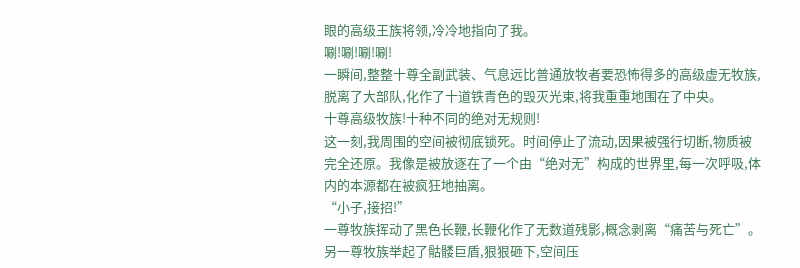眼的高级王族将领,冷冷地指向了我。
唰!唰!唰!唰!
一瞬间,整整十尊全副武装、气息远比普通放牧者要恐怖得多的高级虚无牧族,脱离了大部队,化作了十道铁青色的毁灭光束,将我重重地围在了中央。
十尊高级牧族!十种不同的绝对无规则!
这一刻,我周围的空间被彻底锁死。时间停止了流动,因果被强行切断,物质被完全还原。我像是被放逐在了一个由“绝对无”构成的世界里,每一次呼吸,体内的本源都在被疯狂地抽离。
“小子,接招!”
一尊牧族挥动了黑色长鞭,长鞭化作了无数道残影,概念剥离“痛苦与死亡”。
另一尊牧族举起了骷髅巨盾,狠狠砸下,空间压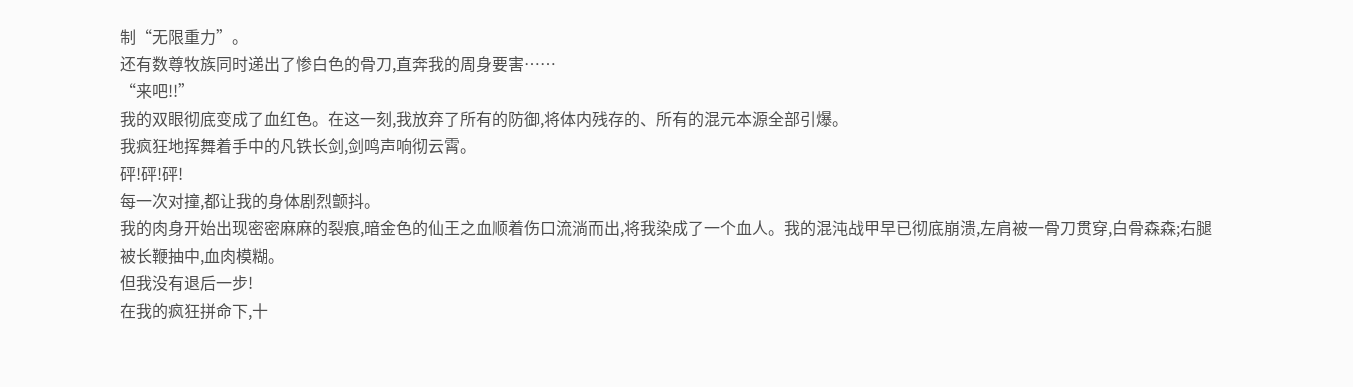制“无限重力”。
还有数尊牧族同时递出了惨白色的骨刀,直奔我的周身要害……
“来吧!!”
我的双眼彻底变成了血红色。在这一刻,我放弃了所有的防御,将体内残存的、所有的混元本源全部引爆。
我疯狂地挥舞着手中的凡铁长剑,剑鸣声响彻云霄。
砰!砰!砰!
每一次对撞,都让我的身体剧烈颤抖。
我的肉身开始出现密密麻麻的裂痕,暗金色的仙王之血顺着伤口流淌而出,将我染成了一个血人。我的混沌战甲早已彻底崩溃,左肩被一骨刀贯穿,白骨森森;右腿被长鞭抽中,血肉模糊。
但我没有退后一步!
在我的疯狂拼命下,十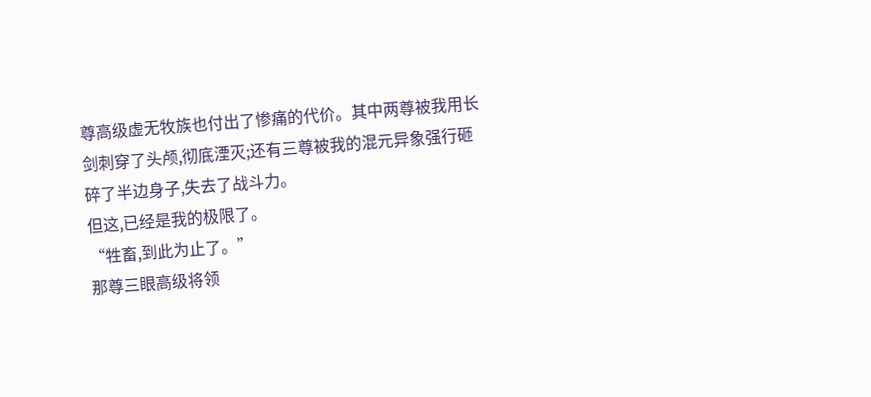尊高级虚无牧族也付出了惨痛的代价。其中两尊被我用长剑刺穿了头颅,彻底湮灭;还有三尊被我的混元异象强行砸碎了半边身子,失去了战斗力。
但这,已经是我的极限了。
“牲畜,到此为止了。”
那尊三眼高级将领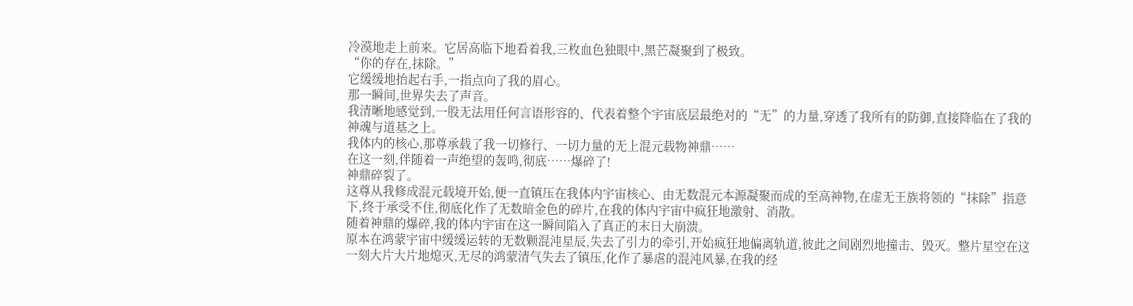冷漠地走上前来。它居高临下地看着我,三枚血色独眼中,黑芒凝聚到了极致。
“你的存在,抹除。”
它缓缓地抬起右手,一指点向了我的眉心。
那一瞬间,世界失去了声音。
我清晰地感觉到,一股无法用任何言语形容的、代表着整个宇宙底层最绝对的“无”的力量,穿透了我所有的防御,直接降临在了我的神魂与道基之上。
我体内的核心,那尊承载了我一切修行、一切力量的无上混元载物神鼎……
在这一刻,伴随着一声绝望的轰鸣,彻底……爆碎了!
神鼎碎裂了。
这尊从我修成混元载境开始,便一直镇压在我体内宇宙核心、由无数混元本源凝聚而成的至高神物,在虚无王族将领的“抹除”指意下,终于承受不住,彻底化作了无数暗金色的碎片,在我的体内宇宙中疯狂地激射、消散。
随着神鼎的爆碎,我的体内宇宙在这一瞬间陷入了真正的末日大崩溃。
原本在鸿蒙宇宙中缓缓运转的无数颗混沌星辰,失去了引力的牵引,开始疯狂地偏离轨道,彼此之间剧烈地撞击、毁灭。整片星空在这一刻大片大片地熄灭,无尽的鸿蒙清气失去了镇压,化作了暴虐的混沌风暴,在我的经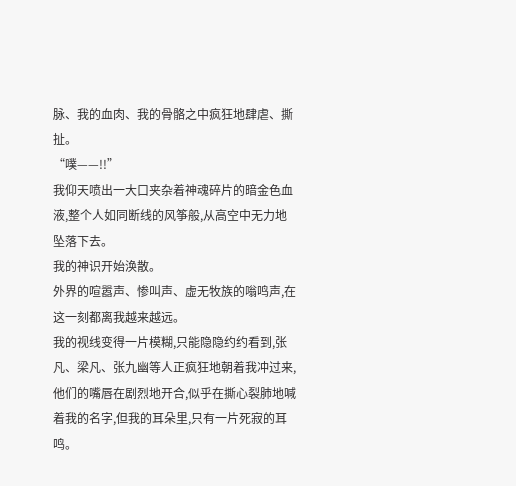脉、我的血肉、我的骨骼之中疯狂地肆虐、撕扯。
“噗——!!”
我仰天喷出一大口夹杂着神魂碎片的暗金色血液,整个人如同断线的风筝般,从高空中无力地坠落下去。
我的神识开始涣散。
外界的喧嚣声、惨叫声、虚无牧族的嗡鸣声,在这一刻都离我越来越远。
我的视线变得一片模糊,只能隐隐约约看到,张凡、梁凡、张九幽等人正疯狂地朝着我冲过来,他们的嘴唇在剧烈地开合,似乎在撕心裂肺地喊着我的名字,但我的耳朵里,只有一片死寂的耳鸣。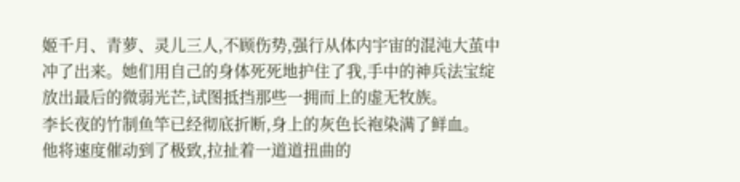姬千月、青萝、灵儿三人,不顾伤势,强行从体内宇宙的混沌大茧中冲了出来。她们用自己的身体死死地护住了我,手中的神兵法宝绽放出最后的微弱光芒,试图抵挡那些一拥而上的虚无牧族。
李长夜的竹制鱼竿已经彻底折断,身上的灰色长袍染满了鲜血。
他将速度催动到了极致,拉扯着一道道扭曲的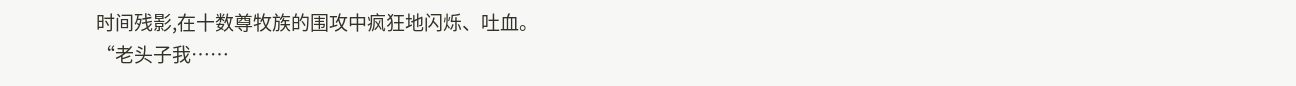时间残影,在十数尊牧族的围攻中疯狂地闪烁、吐血。
“老头子我……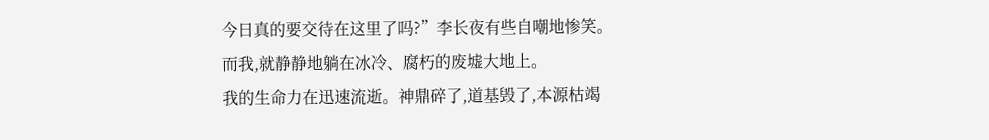今日真的要交待在这里了吗?”李长夜有些自嘲地惨笑。
而我,就静静地躺在冰冷、腐朽的废墟大地上。
我的生命力在迅速流逝。神鼎碎了,道基毁了,本源枯竭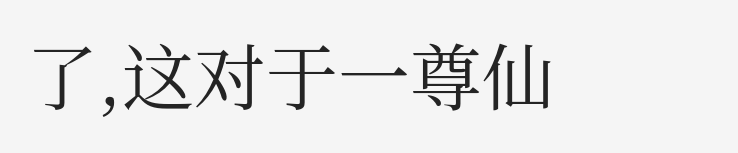了,这对于一尊仙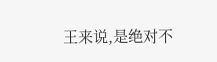王来说,是绝对不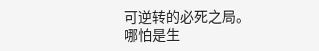可逆转的必死之局。
哪怕是生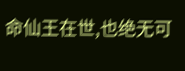命仙王在世,也绝无可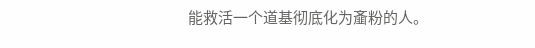能救活一个道基彻底化为齑粉的人。